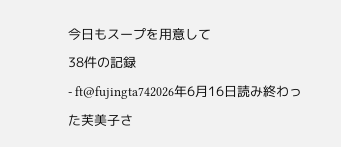今日もスープを用意して
38件の記録
- ft@fujingta742026年6月16日読み終わった芙美子さ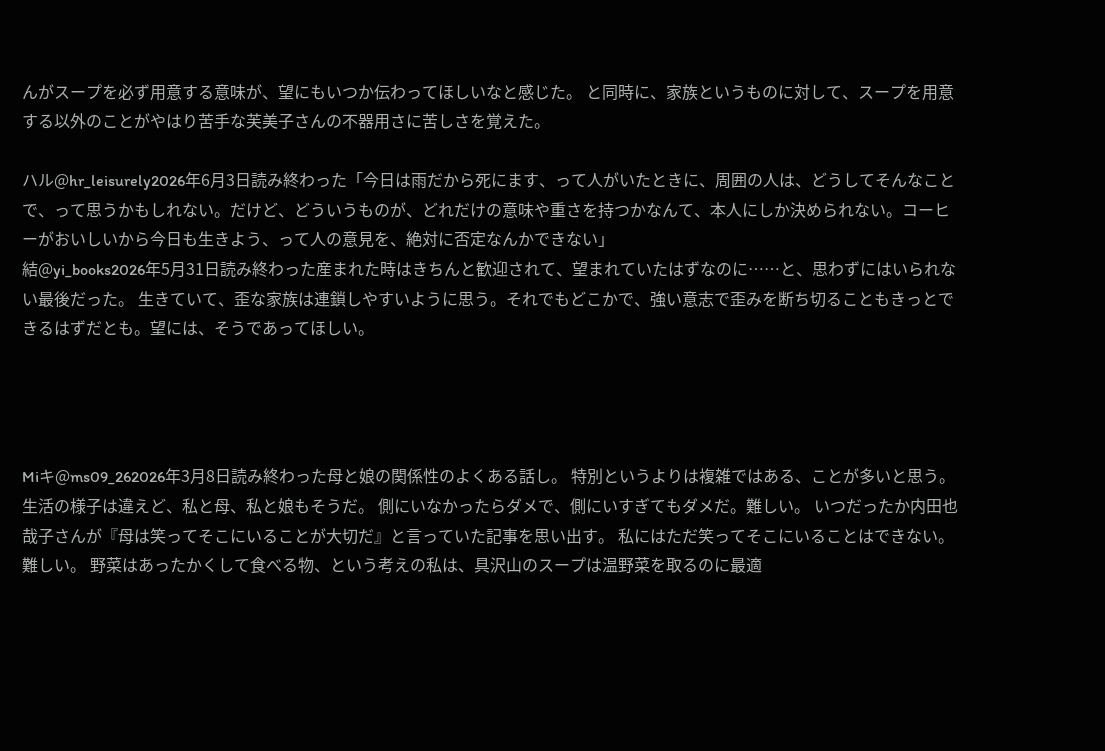んがスープを必ず用意する意味が、望にもいつか伝わってほしいなと感じた。 と同時に、家族というものに対して、スープを用意する以外のことがやはり苦手な芙美子さんの不器用さに苦しさを覚えた。

ハル@hr_leisurely2026年6月3日読み終わった「今日は雨だから死にます、って人がいたときに、周囲の人は、どうしてそんなことで、って思うかもしれない。だけど、どういうものが、どれだけの意味や重さを持つかなんて、本人にしか決められない。コーヒーがおいしいから今日も生きよう、って人の意見を、絶対に否定なんかできない」
結@yi_books2026年5月31日読み終わった産まれた時はきちんと歓迎されて、望まれていたはずなのに……と、思わずにはいられない最後だった。 生きていて、歪な家族は連鎖しやすいように思う。それでもどこかで、強い意志で歪みを断ち切ることもきっとできるはずだとも。望には、そうであってほしい。




Miキ@ms09_262026年3月8日読み終わった母と娘の関係性のよくある話し。 特別というよりは複雑ではある、ことが多いと思う。 生活の様子は違えど、私と母、私と娘もそうだ。 側にいなかったらダメで、側にいすぎてもダメだ。難しい。 いつだったか内田也哉子さんが『母は笑ってそこにいることが大切だ』と言っていた記事を思い出す。 私にはただ笑ってそこにいることはできない。難しい。 野菜はあったかくして食べる物、という考えの私は、具沢山のスープは温野菜を取るのに最適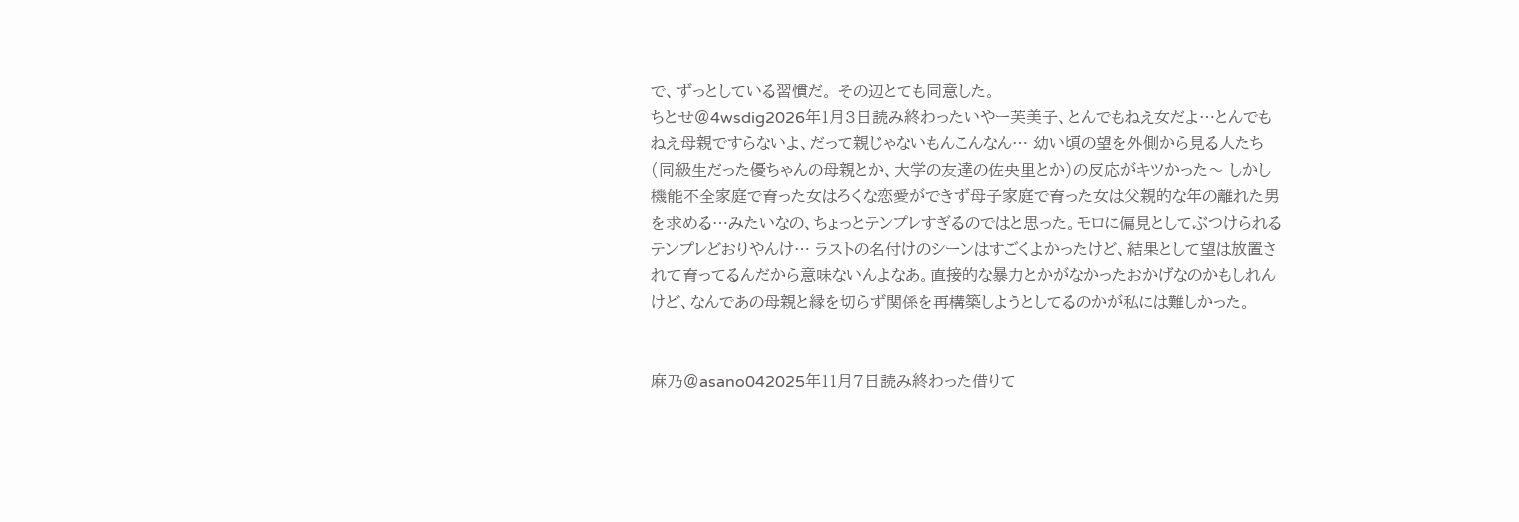で、ずっとしている習慣だ。 その辺とても同意した。
ちとせ@4wsdig2026年1月3日読み終わったいやー芙美子、とんでもねえ女だよ…とんでもねえ母親ですらないよ、だって親じゃないもんこんなん… 幼い頃の望を外側から見る人たち(同級生だった優ちゃんの母親とか、大学の友達の佐央里とか)の反応がキツかった〜 しかし機能不全家庭で育った女はろくな恋愛ができず母子家庭で育った女は父親的な年の離れた男を求める…みたいなの、ちょっとテンプレすぎるのではと思った。モロに偏見としてぶつけられるテンプレどおりやんけ… ラストの名付けのシーンはすごくよかったけど、結果として望は放置されて育ってるんだから意味ないんよなあ。直接的な暴力とかがなかったおかげなのかもしれんけど、なんであの母親と縁を切らず関係を再構築しようとしてるのかが私には難しかった。


麻乃@asano042025年11月7日読み終わった借りて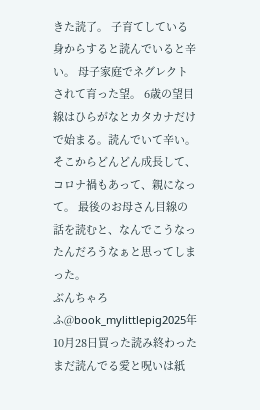きた読了。 子育てしている身からすると読んでいると辛い。 母子家庭でネグレクトされて育った望。 6歳の望目線はひらがなとカタカナだけで始まる。読んでいて辛い。 そこからどんどん成長して、コロナ禍もあって、親になって。 最後のお母さん目線の話を読むと、なんでこうなったんだろうなぁと思ってしまった。
ぶんちゃろふ@book_mylittlepig2025年10月28日買った読み終わったまだ読んでる愛と呪いは紙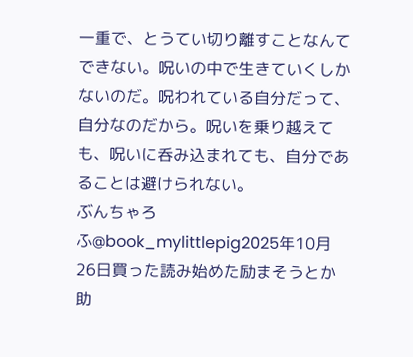一重で、とうてい切り離すことなんてできない。呪いの中で生きていくしかないのだ。呪われている自分だって、自分なのだから。呪いを乗り越えても、呪いに呑み込まれても、自分であることは避けられない。
ぶんちゃろふ@book_mylittlepig2025年10月26日買った読み始めた励まそうとか助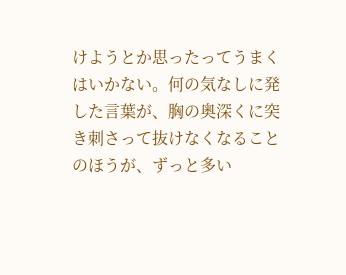けようとか思ったってうまくはいかない。何の気なしに発した言葉が、胸の奥深くに突き刺さって抜けなくなることのほうが、ずっと多い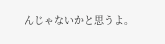んじゃないかと思うよ。